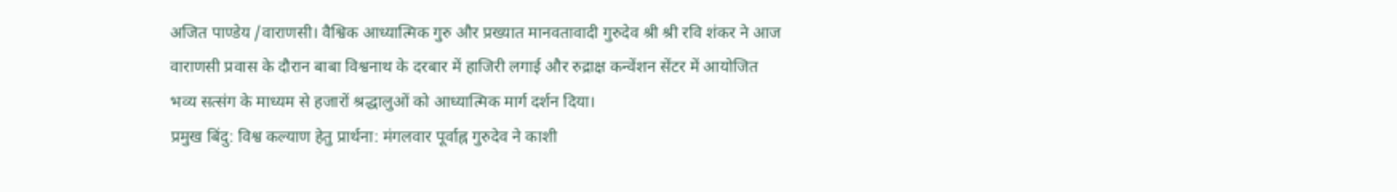अजित पाण्डेय /वाराणसी। वैश्विक आध्यात्मिक गुरु और प्रख्यात मानवतावादी गुरुदेव श्री श्री रवि शंकर ने आज वाराणसी प्रवास के दौरान बाबा विश्वनाथ के दरबार में हाजिरी लगाई और रुद्राक्ष कन्वेंशन सेंटर में आयोजित भव्य सत्संग के माध्यम से हजारों श्रद्धालुओं को आध्यात्मिक मार्ग दर्शन दिया।
प्रमुख बिंदु: विश्व कल्याण हेतु प्रार्थना: मंगलवार पूर्वाह्न गुरुदेव ने काशी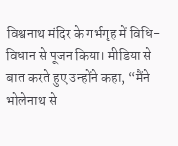विश्वनाथ मंदिर के गर्भगृह में विधि-विधान से पूजन किया। मीडिया से बात करते हुए उन्होंने कहा, “मैंने भोलेनाथ से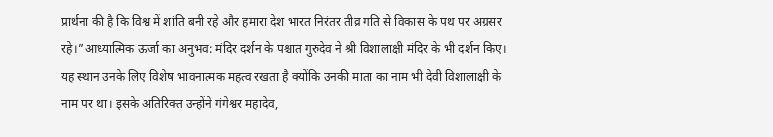प्रार्थना की है कि विश्व में शांति बनी रहे और हमारा देश भारत निरंतर तीव्र गति से विकास के पथ पर अग्रसर रहे।”आध्यात्मिक ऊर्जा का अनुभव: मंदिर दर्शन के पश्चात गुरुदेव ने श्री विशालाक्षी मंदिर के भी दर्शन किए। यह स्थान उनके लिए विशेष भावनात्मक महत्व रखता है क्योंकि उनकी माता का नाम भी देवी विशालाक्षी के नाम पर था। इसके अतिरिक्त उन्होंने गंगेश्वर महादेव,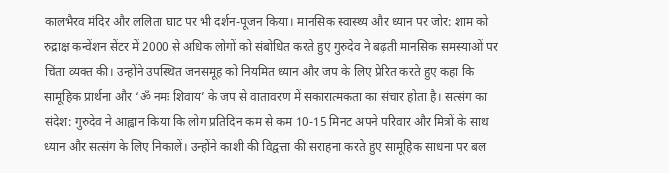कालभैरव मंदिर और ललिता घाट पर भी दर्शन-पूजन किया। मानसिक स्वास्थ्य और ध्यान पर जोर: शाम को रुद्राक्ष कन्वेंशन सेंटर में 2000 से अधिक लोगों को संबोधित करते हुए गुरुदेव ने बढ़ती मानसिक समस्याओं पर चिंता व्यक्त की। उन्होंने उपस्थित जनसमूह को नियमित ध्यान और जप के लिए प्रेरित करते हुए कहा कि सामूहिक प्रार्थना और ‘ॐ नमः शिवाय’ के जप से वातावरण में सकारात्मकता का संचार होता है। सत्संग का संदेश: गुरुदेव ने आह्वान किया कि लोग प्रतिदिन कम से कम 10-15 मिनट अपने परिवार और मित्रों के साथ ध्यान और सत्संग के लिए निकालें। उन्होंने काशी की विद्वत्ता की सराहना करते हुए सामूहिक साधना पर बल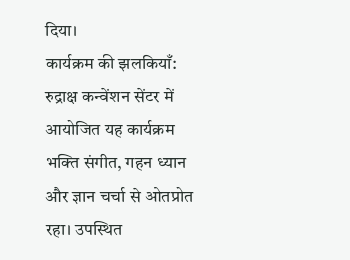दिया।
कार्यक्रम की झलकियाँ: रुद्राक्ष कन्वेंशन सेंटर में आयोजित यह कार्यक्रम भक्ति संगीत, गहन ध्यान और ज्ञान चर्चा से ओतप्रोत रहा। उपस्थित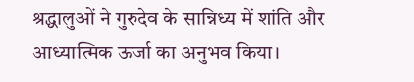श्रद्धालुओं ने गुरुदेव के सान्निध्य में शांति और आध्यात्मिक ऊर्जा का अनुभव किया।